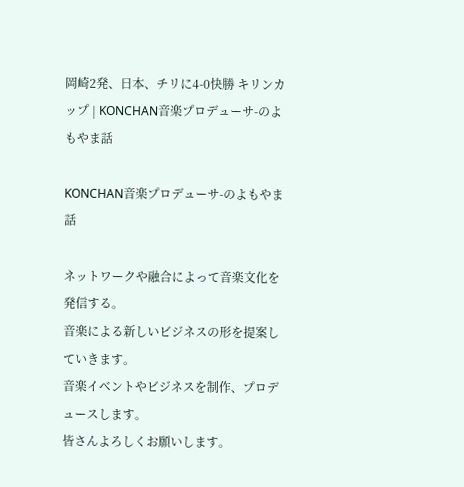岡崎2発、日本、チリに4-0快勝 キリンカップ | KONCHAN音楽プロデューサ-のよもやま話

KONCHAN音楽プロデューサ-のよもやま話

ネットワークや融合によって音楽文化を発信する。
音楽による新しいビジネスの形を提案していきます。
音楽イベントやビジネスを制作、プロデュースします。
皆さんよろしくお願いします。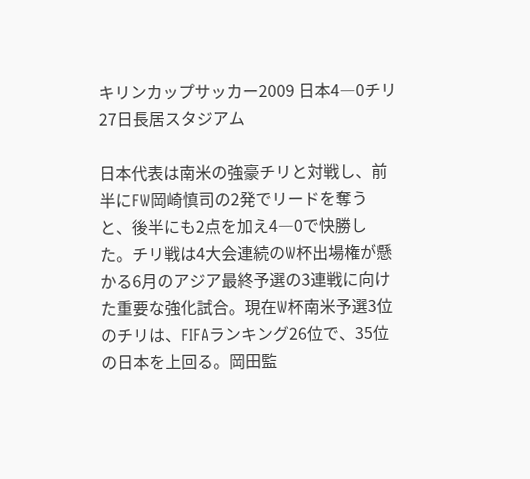キリンカップサッカー2009 日本4―0チリ 27日長居スタジアム

日本代表は南米の強豪チリと対戦し、前半にFW岡崎慎司の2発でリードを奪うと、後半にも2点を加え4―0で快勝した。チリ戦は4大会連続のW杯出場権が懸かる6月のアジア最終予選の3連戦に向けた重要な強化試合。現在W杯南米予選3位のチリは、FIFAランキング26位で、35位の日本を上回る。岡田監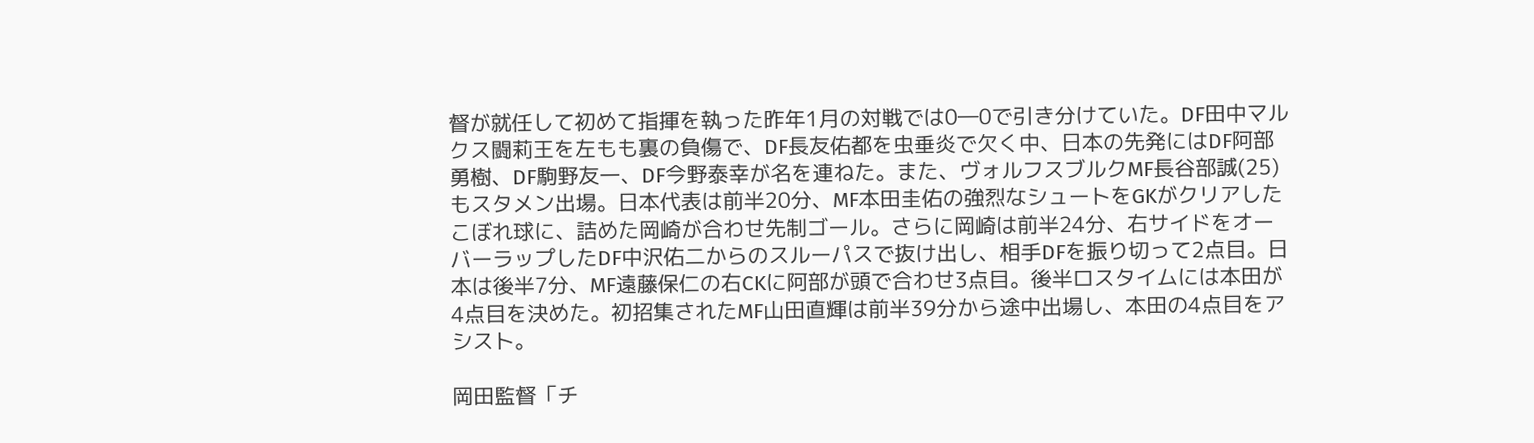督が就任して初めて指揮を執った昨年1月の対戦では0―0で引き分けていた。DF田中マルクス闘莉王を左もも裏の負傷で、DF長友佑都を虫垂炎で欠く中、日本の先発にはDF阿部勇樹、DF駒野友一、DF今野泰幸が名を連ねた。また、ヴォルフスブルクMF長谷部誠(25)もスタメン出場。日本代表は前半20分、MF本田圭佑の強烈なシュートをGKがクリアしたこぼれ球に、詰めた岡崎が合わせ先制ゴール。さらに岡崎は前半24分、右サイドをオーバーラップしたDF中沢佑二からのスルーパスで抜け出し、相手DFを振り切って2点目。日本は後半7分、MF遠藤保仁の右CKに阿部が頭で合わせ3点目。後半ロスタイムには本田が4点目を決めた。初招集されたMF山田直輝は前半39分から途中出場し、本田の4点目をアシスト。

岡田監督「チ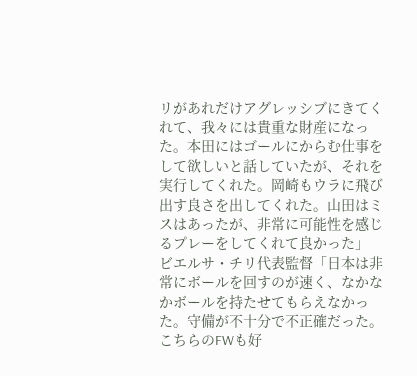リがあれだけアグレッシブにきてくれて、我々には貴重な財産になった。本田にはゴールにからむ仕事をして欲しいと話していたが、それを実行してくれた。岡崎もウラに飛び出す良さを出してくれた。山田はミスはあったが、非常に可能性を感じるプレーをしてくれて良かった」
ビエルサ・チリ代表監督「日本は非常にボールを回すのが速く、なかなかボールを持たせてもらえなかった。守備が不十分で不正確だった。こちらのFWも好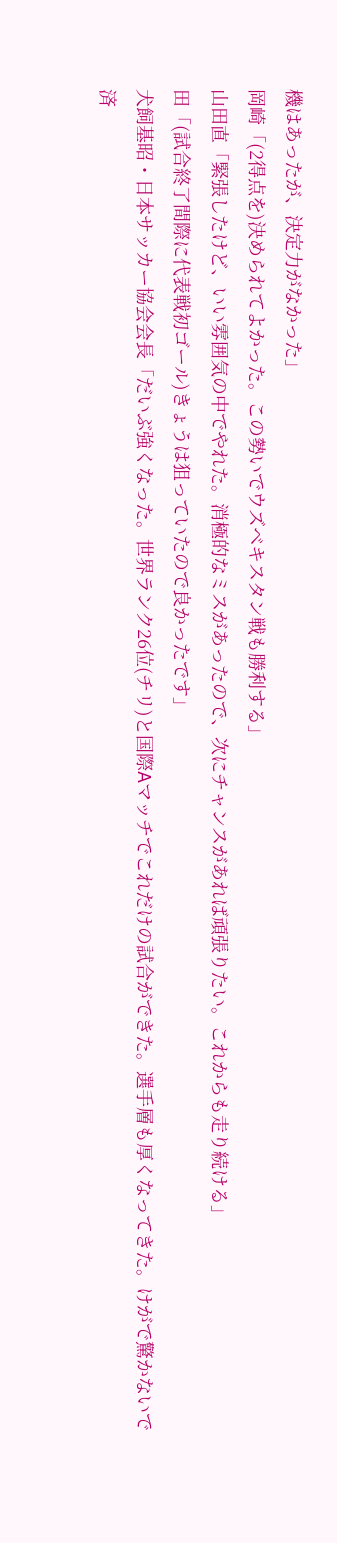機はあったが、決定力がなかった」
岡崎「(2得点を)決められてよかった。この勢いでウズベキスタン戦も勝利する」
山田直「緊張したけど、いい雰囲気の中でやれた。消極的なミスがあったので、次にチャンスがあれば頑張りたい。これからも走り続ける」
田「(試合終了間際に代表戦初ゴール)きょうは狙っていたので良かったです」
犬飼基昭・日本サッカー協会会長「だいぶ強くなった。世界ランク26位(チリ)と国際Aマッチでこれだけの試合ができた。選手層も厚くなってきた。けがで驚かないで済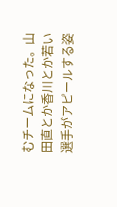むチームになった。山田直とか香川とか若い選手がアピールする姿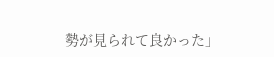勢が見られて良かった」